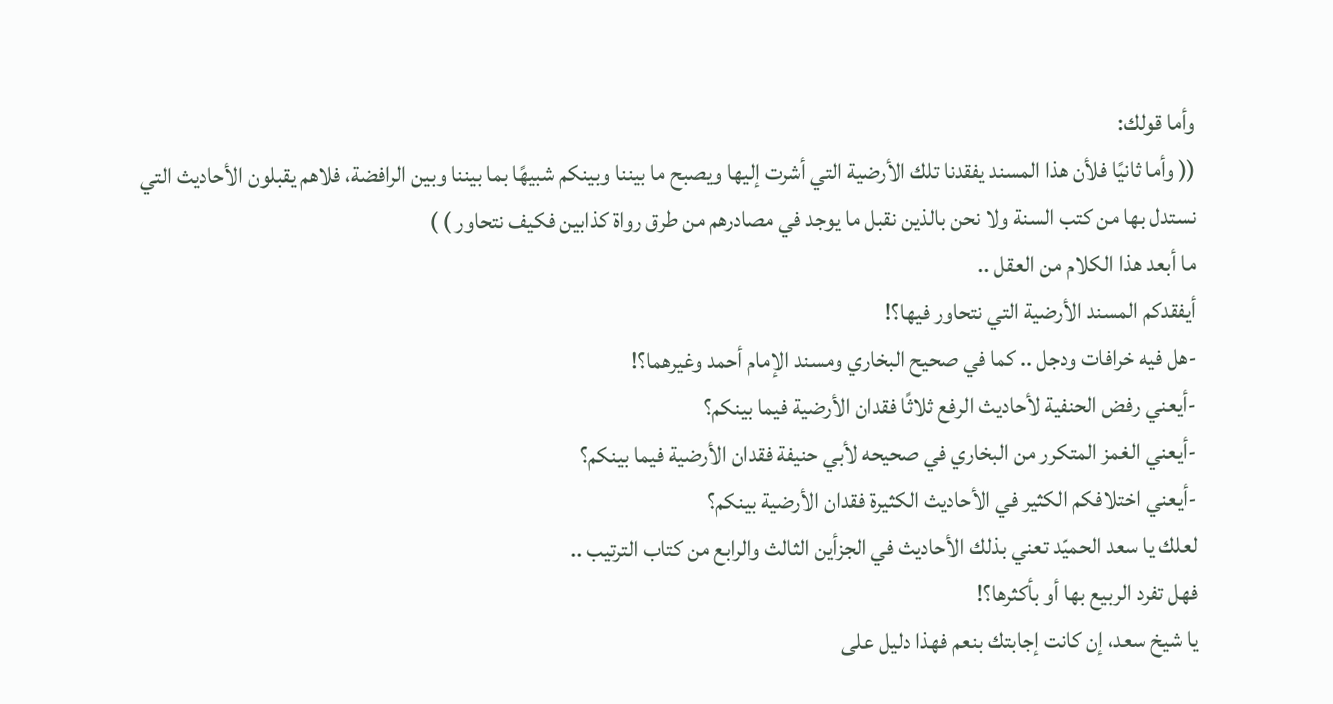وأما قولك:
(( وأما ثانيًا فلأن هذا المسند يفقدنا تلك الأرضية التي أشرت إليها ويصبح ما بيننا وبينكم شبيهًا بما بيننا وبين الرافضة، فلاهم يقبلون الأحاديث التي نستدل بها من كتب السنة ولا نحن بالذين نقبل ما يوجد في مصادرهم من طرق رواة كذابين فكيف نتحاور ) )
ما أبعد هذا الكلام من العقل ..
أيفقدكم المسند الأرضية التي نتحاور فيها؟!
-هل فيه خرافات ودجل .. كما في صحيح البخاري ومسند الإمام أحمد وغيرهما؟!
-أيعني رفض الحنفية لأحاديث الرفع ثلاثًا فقدان الأرضية فيما بينكم؟
-أيعني الغمز المتكرر من البخاري في صحيحه لأبي حنيفة فقدان الأرضية فيما بينكم؟
-أيعني اختلافكم الكثير في الأحاديث الكثيرة فقدان الأرضية بينكم؟
لعلك يا سعد الحميّد تعني بذلك الأحاديث في الجزأين الثالث والرابع من كتاب الترتيب ..
فهل تفرد الربيع بها أو بأكثرها؟!
يا شيخ سعد، إن كانت إجابتك بنعم فهذا دليل على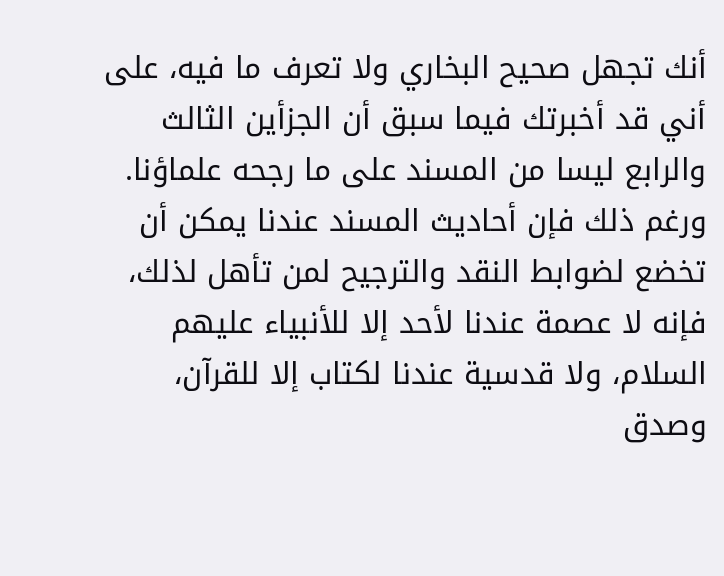أنك تجهل صحيح البخاري ولا تعرف ما فيه، على أني قد أخبرتك فيما سبق أن الجزأين الثالث والرابع ليسا من المسند على ما رجحه علماؤنا.
ورغم ذلك فإن أحاديث المسند عندنا يمكن أن تخضع لضوابط النقد والترجيح لمن تأهل لذلك، فإنه لا عصمة عندنا لأحد إلا للأنبياء عليهم السلام، ولا قدسية عندنا لكتاب إلا للقرآن، وصدق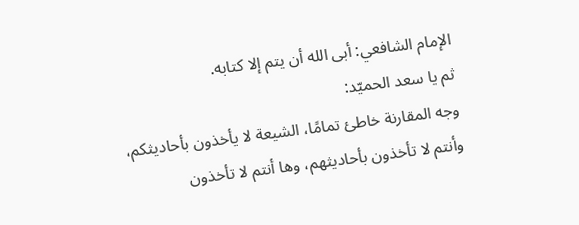الإمام الشافعي: أبى الله أن يتم إلا كتابه.
ثم يا سعد الحميّد:
وجه المقارنة خاطئ تمامًا، الشيعة لا يأخذون بأحاديثكم، وأنتم لا تأخذون بأحاديثهم، وها أنتم لا تأخذون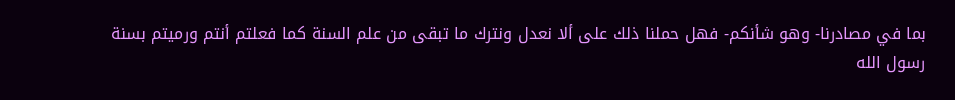بما في مصادرنا- وهو شأنكم- فهل حملنا ذلك على ألا نعدل ونترك ما تبقى من علم السنة كما فعلتم أنتم ورميتم بسنة رسول الله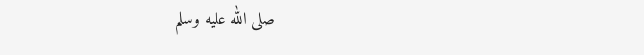صلى الله عليه وسلم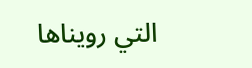التي رويناها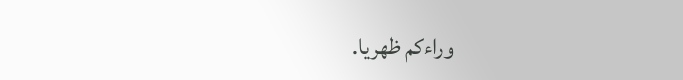وراءكم ظهريا.